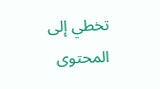تخطي إلى المحتوى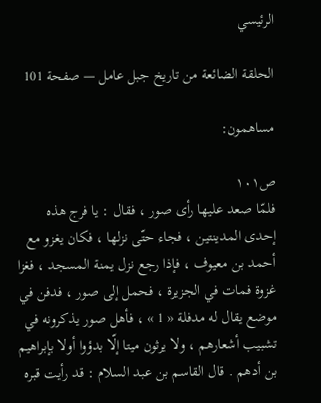الرئيسي

الحلقة الضائعة من تاريخ جبل عامل — صفحة 101

مساهمون:

ص١٠١
فلمّا صعد عليها رأى صور ، فقال : يا فرج هذه إحدى المدينتين ، فجاء حتّى نزلها ، فكان يغزو مع أحمد بن معيوف ، فإذا رجع نزل يمنة المسجد ، فغزا غزوة فمات في الجزيرة ، فحمل إلى صور ، فدفن في موضع يقال له مدفلة « 1 » ، فأهل صور يذكرونه في تشبيب أشعارهم ، ولا يرثون ميتا إلّا بدؤوا أولا بإبراهيم بن أدهم . قال القاسم بن عبد السلام : قد رأيت قبره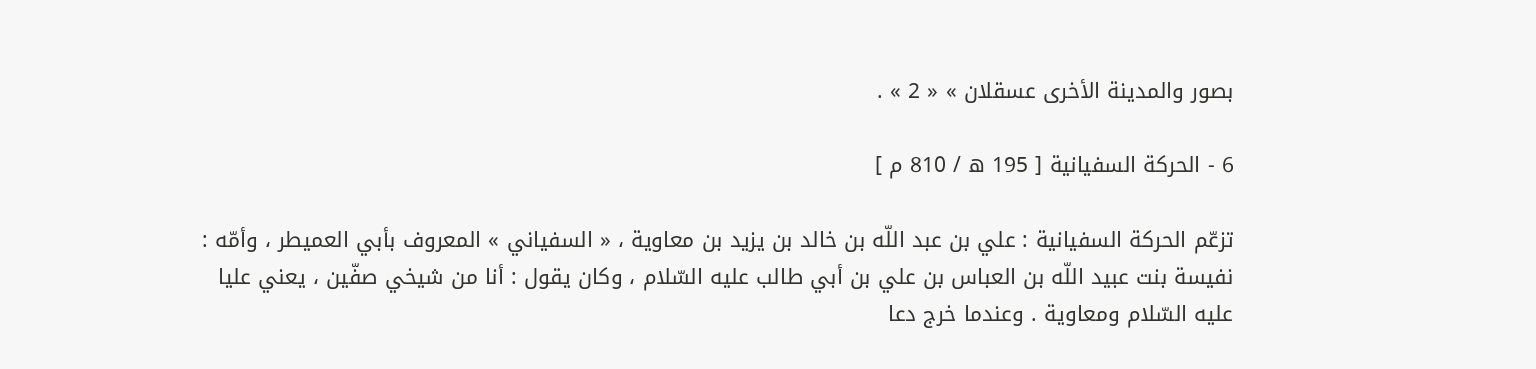بصور والمدينة الأخرى عسقلان » « 2 » .

6 - الحركة السفيانية [ 195 ه / 810 م ]

تزعّم الحركة السفيانية : علي بن عبد اللّه بن خالد بن يزيد بن معاوية ، « السفياني » المعروف بأبي العميطر ، وأمّه : نفيسة بنت عبيد اللّه بن العباس بن علي بن أبي طالب عليه السّلام ، وكان يقول : أنا من شيخي صفّين ، يعني عليا عليه السّلام ومعاوية . وعندما خرج دعا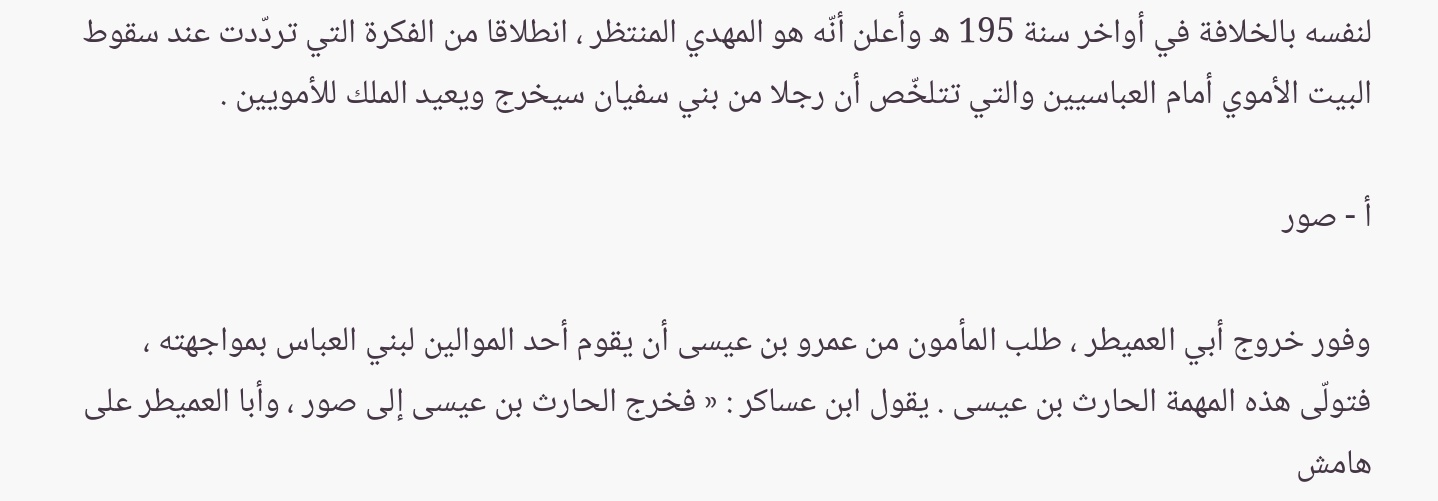لنفسه بالخلافة في أواخر سنة 195 ه وأعلن أنّه هو المهدي المنتظر ، انطلاقا من الفكرة التي تردّدت عند سقوط البيت الأموي أمام العباسيين والتي تتلخّص أن رجلا من بني سفيان سيخرج ويعيد الملك للأمويين .

أ - صور

وفور خروج أبي العميطر ، طلب المأمون من عمرو بن عيسى أن يقوم أحد الموالين لبني العباس بمواجهته ، فتولّى هذه المهمة الحارث بن عيسى . يقول ابن عساكر : « فخرج الحارث بن عيسى إلى صور ، وأبا العميطر على
هامش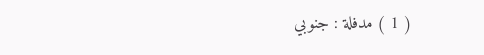( 1 ) مدفلة : جنوبي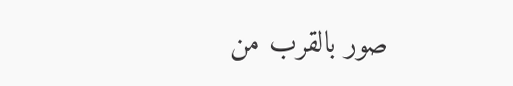صور بالقرب من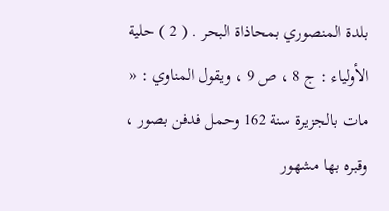بلدة المنصوري بمحاذاة البحر . ( 2 ) حلية الأولياء : ج 8 ، ص 9 ، ويقول المناوي : « مات بالجزيرة سنة 162 وحمل فدفن بصور ، وقبره بها مشهور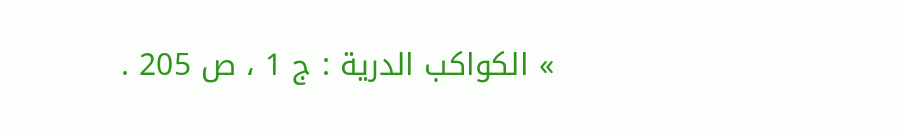» الكواكب الدرية : ج 1 ، ص 205 .